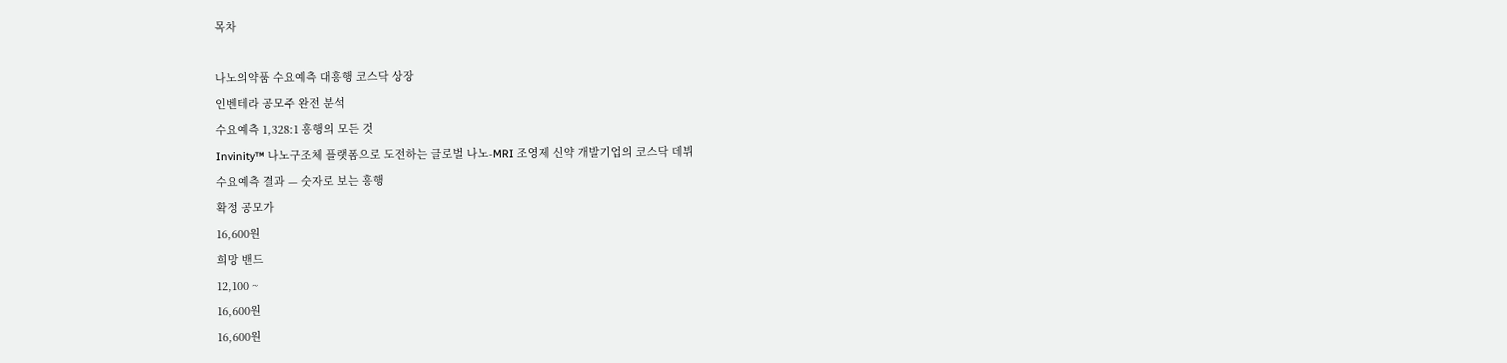목차

나노의약품 수요예측 대흥행 코스닥 상장
인벤테라 공모주 완전 분석
수요예측 1,328:1 흥행의 모든 것
Invinity™ 나노구조체 플랫폼으로 도전하는 글로벌 나노-MRI 조영제 신약 개발기업의 코스닥 데뷔
수요예측 결과 — 숫자로 보는 흥행
확정 공모가
16,600원
희망 밴드
12,100 ~
16,600원
16,600원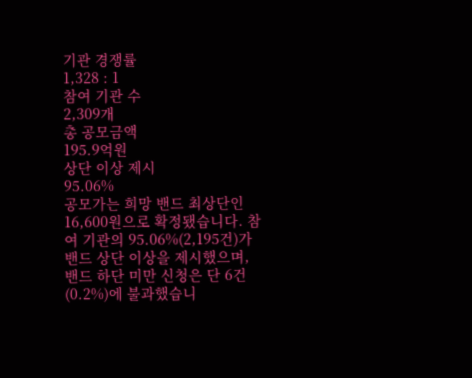기관 경쟁률
1,328 : 1
참여 기관 수
2,309개
총 공모금액
195.9억원
상단 이상 제시
95.06%
공모가는 희망 밴드 최상단인 16,600원으로 확정됐습니다. 참여 기관의 95.06%(2,195건)가 밴드 상단 이상을 제시했으며, 밴드 하단 미만 신청은 단 6건(0.2%)에 불과했습니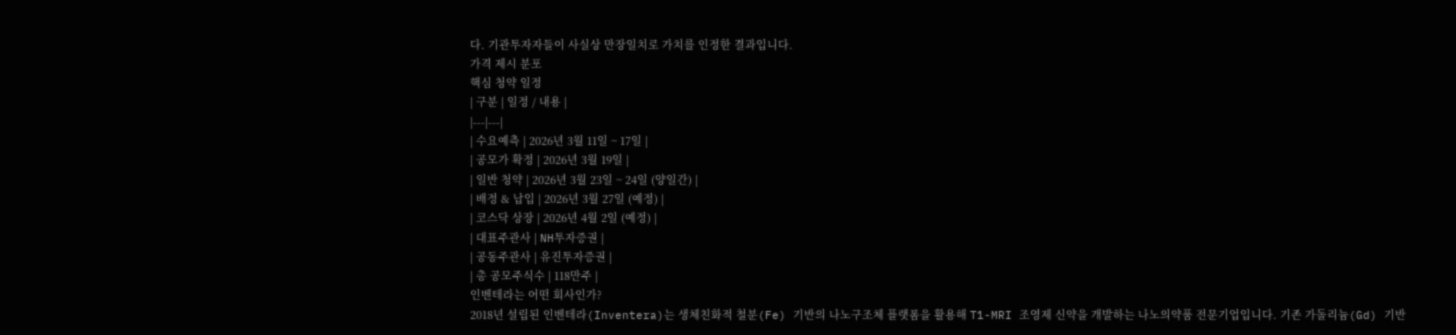다. 기관투자자들이 사실상 만장일치로 가치를 인정한 결과입니다.
가격 제시 분포
핵심 청약 일정
| 구분 | 일정 / 내용 |
|---|---|
| 수요예측 | 2026년 3월 11일 ~ 17일 |
| 공모가 확정 | 2026년 3월 19일 |
| 일반 청약 | 2026년 3월 23일 ~ 24일 (양일간) |
| 배정 & 납입 | 2026년 3월 27일 (예정) |
| 코스닥 상장 | 2026년 4월 2일 (예정) |
| 대표주관사 | NH투자증권 |
| 공동주관사 | 유진투자증권 |
| 총 공모주식수 | 118만주 |
인벤테라는 어떤 회사인가?
2018년 설립된 인벤테라(Inventera)는 생체친화적 철분(Fe) 기반의 나노구조체 플랫폼을 활용해 T1-MRI 조영제 신약을 개발하는 나노의약품 전문기업입니다. 기존 가돌리늄(Gd) 기반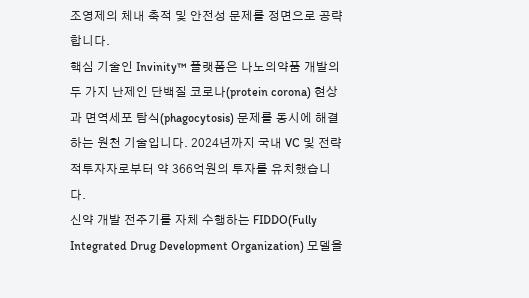조영제의 체내 축적 및 안전성 문제를 정면으로 공략합니다.
핵심 기술인 Invinity™ 플랫폼은 나노의약품 개발의 두 가지 난제인 단백질 코로나(protein corona) 현상과 면역세포 탐식(phagocytosis) 문제를 동시에 해결하는 원천 기술입니다. 2024년까지 국내 VC 및 전략적투자자로부터 약 366억원의 투자를 유치했습니다.
신약 개발 전주기를 자체 수행하는 FIDDO(Fully Integrated Drug Development Organization) 모델을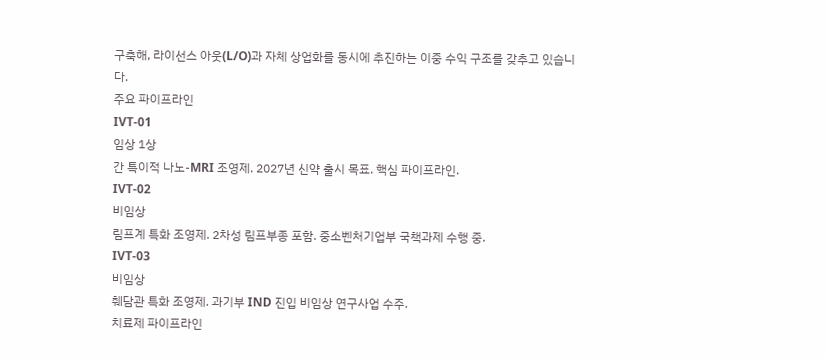구축해, 라이선스 아웃(L/O)과 자체 상업화를 동시에 추진하는 이중 수익 구조를 갖추고 있습니다.
주요 파이프라인
IVT-01
임상 1상
간 특이적 나노-MRI 조영제. 2027년 신약 출시 목표. 핵심 파이프라인.
IVT-02
비임상
림프계 특화 조영제. 2차성 림프부종 포함. 중소벤처기업부 국책과제 수행 중.
IVT-03
비임상
췌담관 특화 조영제. 과기부 IND 진입 비임상 연구사업 수주.
치료제 파이프라인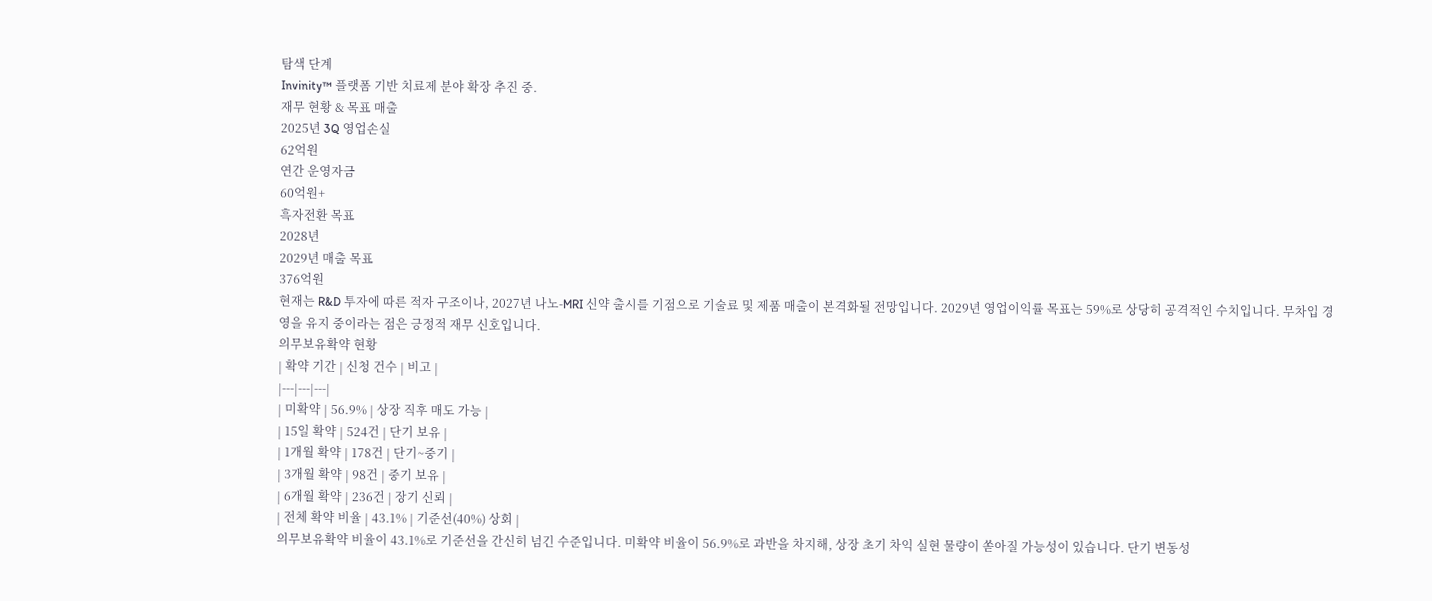탐색 단계
Invinity™ 플랫폼 기반 치료제 분야 확장 추진 중.
재무 현황 & 목표 매출
2025년 3Q 영업손실
62억원
연간 운영자금
60억원+
흑자전환 목표
2028년
2029년 매출 목표
376억원
현재는 R&D 투자에 따른 적자 구조이나, 2027년 나노-MRI 신약 출시를 기점으로 기술료 및 제품 매출이 본격화될 전망입니다. 2029년 영업이익률 목표는 59%로 상당히 공격적인 수치입니다. 무차입 경영을 유지 중이라는 점은 긍정적 재무 신호입니다.
의무보유확약 현황
| 확약 기간 | 신청 건수 | 비고 |
|---|---|---|
| 미확약 | 56.9% | 상장 직후 매도 가능 |
| 15일 확약 | 524건 | 단기 보유 |
| 1개월 확약 | 178건 | 단기~중기 |
| 3개월 확약 | 98건 | 중기 보유 |
| 6개월 확약 | 236건 | 장기 신뢰 |
| 전체 확약 비율 | 43.1% | 기준선(40%) 상회 |
의무보유확약 비율이 43.1%로 기준선을 간신히 넘긴 수준입니다. 미확약 비율이 56.9%로 과반을 차지해, 상장 초기 차익 실현 물량이 쏟아질 가능성이 있습니다. 단기 변동성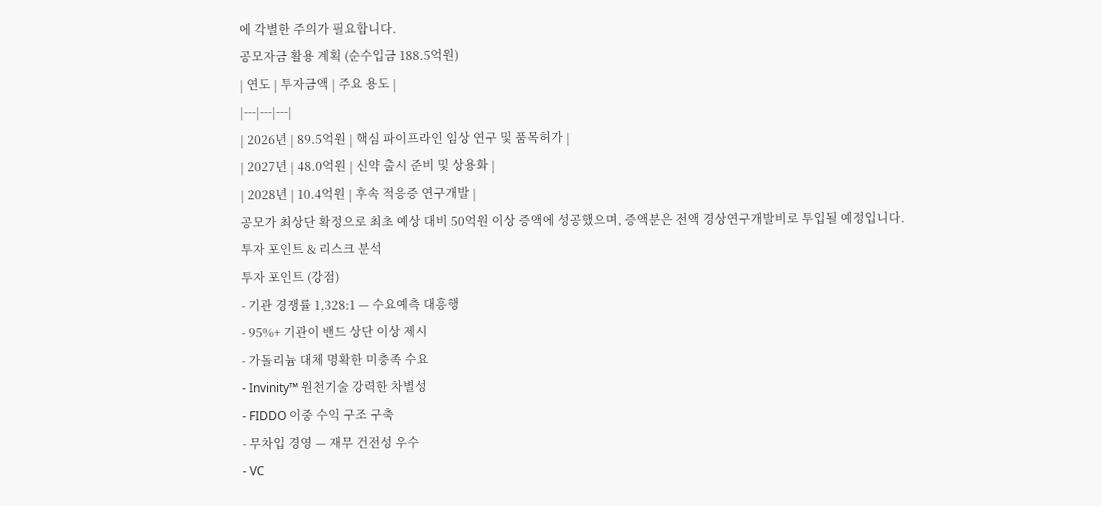에 각별한 주의가 필요합니다.
공모자금 활용 계획 (순수입금 188.5억원)
| 연도 | 투자금액 | 주요 용도 |
|---|---|---|
| 2026년 | 89.5억원 | 핵심 파이프라인 임상 연구 및 품목허가 |
| 2027년 | 48.0억원 | 신약 출시 준비 및 상용화 |
| 2028년 | 10.4억원 | 후속 적응증 연구개발 |
공모가 최상단 확정으로 최초 예상 대비 50억원 이상 증액에 성공했으며, 증액분은 전액 경상연구개발비로 투입될 예정입니다.
투자 포인트 & 리스크 분석
투자 포인트 (강점)
- 기관 경쟁률 1,328:1 — 수요예측 대흥행
- 95%+ 기관이 밴드 상단 이상 제시
- 가돌리늄 대체 명확한 미충족 수요
- Invinity™ 원천기술 강력한 차별성
- FIDDO 이중 수익 구조 구축
- 무차입 경영 — 재무 건전성 우수
- VC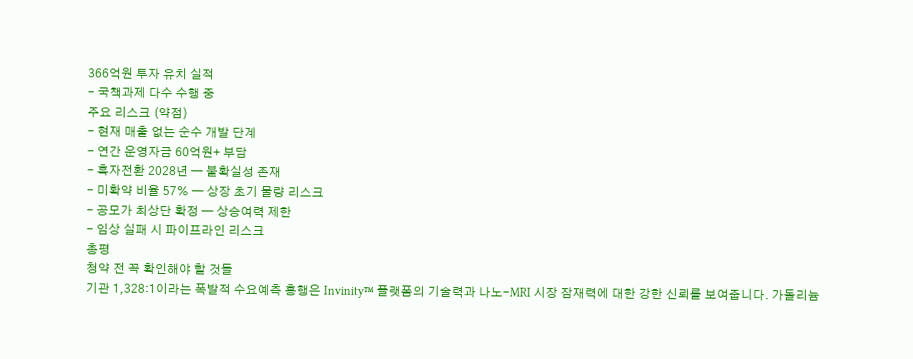366억원 투자 유치 실적
- 국책과제 다수 수행 중
주요 리스크 (약점)
- 현재 매출 없는 순수 개발 단계
- 연간 운영자금 60억원+ 부담
- 흑자전환 2028년 — 불확실성 존재
- 미확약 비율 57% — 상장 초기 물량 리스크
- 공모가 최상단 확정 — 상승여력 제한
- 임상 실패 시 파이프라인 리스크
총평
청약 전 꼭 확인해야 할 것들
기관 1,328:1이라는 폭발적 수요예측 흥행은 Invinity™ 플랫폼의 기술력과 나노-MRI 시장 잠재력에 대한 강한 신뢰를 보여줍니다. 가돌리늄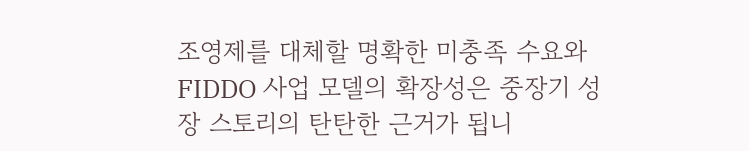조영제를 대체할 명확한 미충족 수요와 FIDDO 사업 모델의 확장성은 중장기 성장 스토리의 탄탄한 근거가 됩니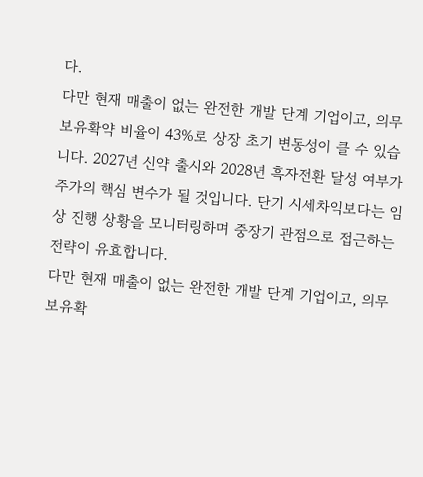다.
다만 현재 매출이 없는 완전한 개발 단계 기업이고, 의무보유확약 비율이 43%로 상장 초기 변동성이 클 수 있습니다. 2027년 신약 출시와 2028년 흑자전환 달성 여부가 주가의 핵심 변수가 될 것입니다. 단기 시세차익보다는 임상 진행 상황을 모니터링하며 중장기 관점으로 접근하는 전략이 유효합니다.
다만 현재 매출이 없는 완전한 개발 단계 기업이고, 의무보유확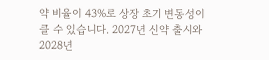약 비율이 43%로 상장 초기 변동성이 클 수 있습니다. 2027년 신약 출시와 2028년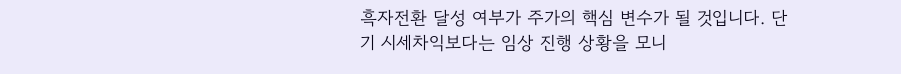흑자전환 달성 여부가 주가의 핵심 변수가 될 것입니다. 단기 시세차익보다는 임상 진행 상황을 모니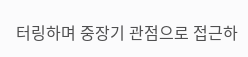터링하며 중장기 관점으로 접근하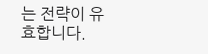는 전략이 유효합니다.